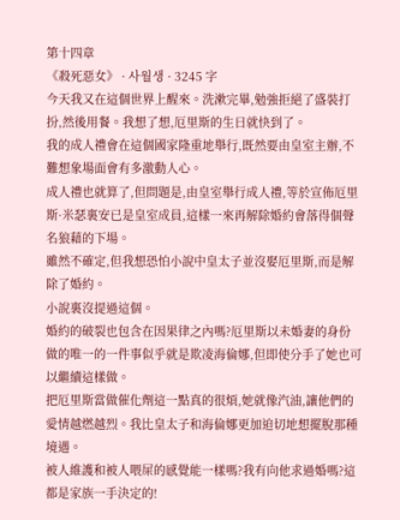第十四章
《殺死惡女》 · 사월생 · 3245 字
今天我又在這個世界上醒來。洗漱完畢,勉強拒絕了盛裝打扮,然後用餐。我想了想,厄里斯的生日就快到了。
我的成人禮會在這個國家隆重地舉行,既然要由皇室主辦,不難想象場面會有多激動人心。
成人禮也就算了,但問題是,由皇室舉行成人禮,等於宣佈厄里斯·米瑟裏安已是皇室成員,這樣一來再解除婚約會落得個聲名狼藉的下場。
雖然不確定,但我想恐怕小說中皇太子並沒娶厄里斯,而是解除了婚約。
小說裏沒提過這個。
婚約的破裂也包含在因果律之內嗎?厄里斯以未婚妻的身份做的唯一的一件事似乎就是欺凌海倫娜,但即使分手了她也可以繼續這樣做。
把厄里斯當做催化劑這一點真的很煩,她就像汽油,讓他們的愛情越燃越烈。我比皇太子和海倫娜更加迫切地想擺脫那種境遇。
被人維護和被人喂屎的感覺能一樣嗎?我有向他求過婚嗎?這都是家族一手決定的!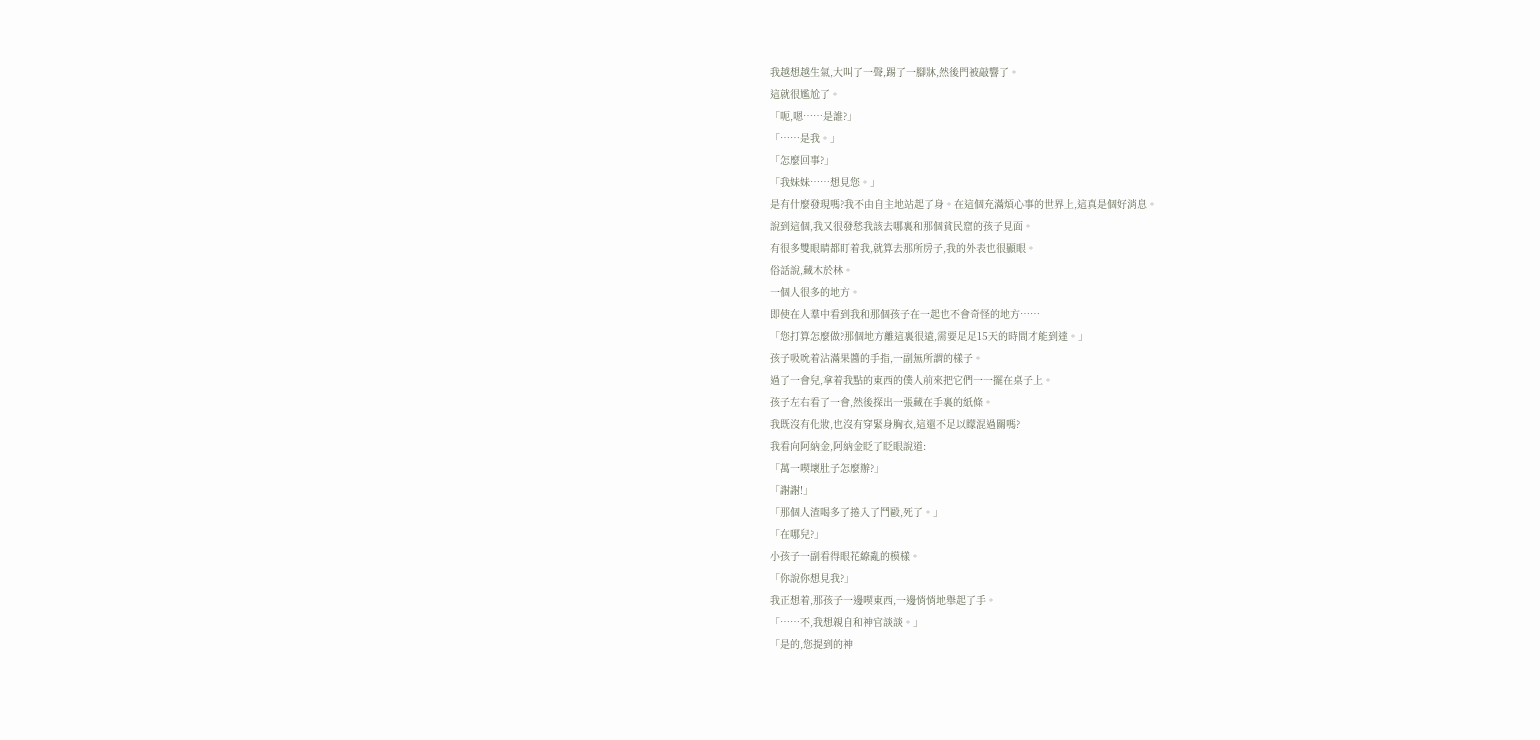我越想越生氣,大叫了一聲,踢了一腳牀,然後門被敲響了。
這就很尷尬了。
「呃,嗯……是誰?」
「……是我。」
「怎麼回事?」
「我妹妹……想見您。」
是有什麼發現嗎?我不由自主地站起了身。在這個充滿煩心事的世界上,這真是個好消息。
說到這個,我又很發愁我該去哪裏和那個貧民窟的孩子見面。
有很多雙眼睛都盯着我,就算去那所房子,我的外表也很顯眼。
俗話說,藏木於林。
一個人很多的地方。
即使在人羣中看到我和那個孩子在一起也不會奇怪的地方……
「您打算怎麼做?那個地方離這裏很遠,需要足足15天的時間才能到達。」
孩子吸吮着沾滿果醬的手指,一副無所謂的樣子。
過了一會兒,拿着我點的東西的僕人前來把它們一一擺在桌子上。
孩子左右看了一會,然後探出一張藏在手裏的紙條。
我既沒有化妝,也沒有穿緊身胸衣,這還不足以矇混過關嗎?
我看向阿納金,阿納金眨了眨眼說道:
「萬一喫壞肚子怎麼辦?」
「謝謝!」
「那個人渣喝多了捲入了鬥毆,死了。」
「在哪兒?」
小孩子一副看得眼花繚亂的模樣。
「你說你想見我?」
我正想着,那孩子一邊喫東西,一邊悄悄地舉起了手。
「……不,我想親自和神官談談。」
「是的,您提到的神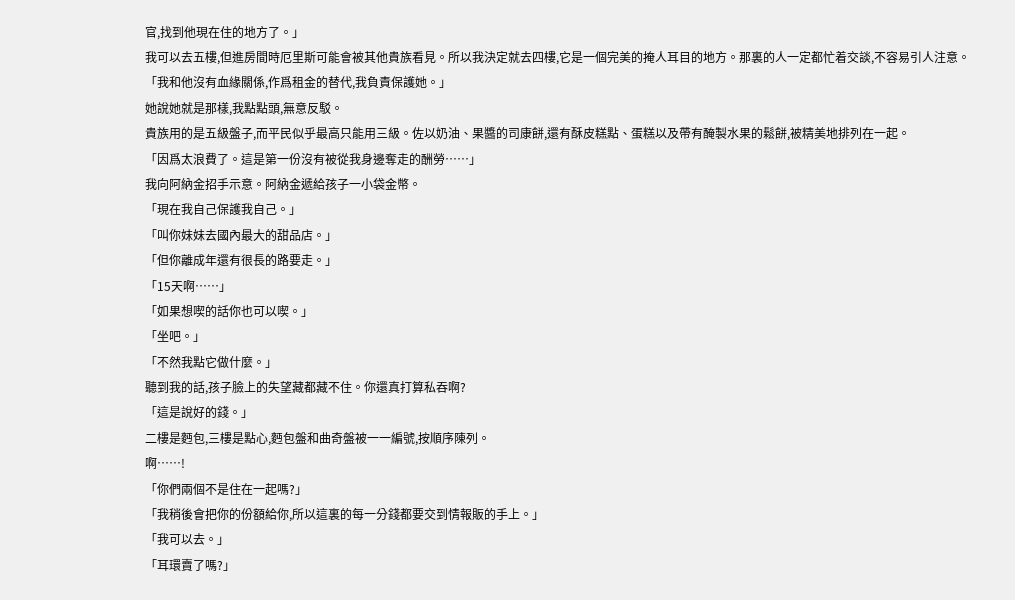官,找到他現在住的地方了。」
我可以去五樓,但進房間時厄里斯可能會被其他貴族看見。所以我決定就去四樓,它是一個完美的掩人耳目的地方。那裏的人一定都忙着交談,不容易引人注意。
「我和他沒有血緣關係,作爲租金的替代,我負責保護她。」
她說她就是那樣,我點點頭,無意反駁。
貴族用的是五級盤子,而平民似乎最高只能用三級。佐以奶油、果醬的司康餅,還有酥皮糕點、蛋糕以及帶有醃製水果的鬆餅,被精美地排列在一起。
「因爲太浪費了。這是第一份沒有被從我身邊奪走的酬勞……」
我向阿納金招手示意。阿納金遞給孩子一小袋金幣。
「現在我自己保護我自己。」
「叫你妹妹去國內最大的甜品店。」
「但你離成年還有很長的路要走。」
「15天啊……」
「如果想喫的話你也可以喫。」
「坐吧。」
「不然我點它做什麼。」
聽到我的話,孩子臉上的失望藏都藏不住。你還真打算私吞啊?
「這是說好的錢。」
二樓是麪包,三樓是點心,麪包盤和曲奇盤被一一編號,按順序陳列。
啊……!
「你們兩個不是住在一起嗎?」
「我稍後會把你的份額給你,所以這裏的每一分錢都要交到情報販的手上。」
「我可以去。」
「耳環賣了嗎?」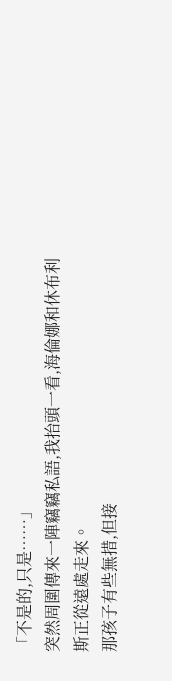「不是的,只是……」
突然周圍傳來一陣竊竊私語,我抬頭一看,海倫娜和休布利斯正從遠處走來。
那孩子有些無措,但接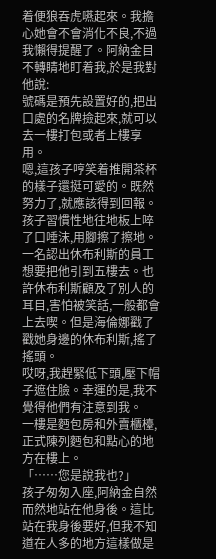着便狼吞虎嚥起來。我擔心她會不會消化不良,不過我懶得提醒了。阿納金目不轉睛地盯着我,於是我對他說:
號碼是預先設置好的,把出口處的名牌撿起來,就可以去一樓打包或者上樓享用。
嗯,這孩子哼笑着推開茶杯的樣子還挺可愛的。既然努力了,就應該得到回報。
孩子習慣性地往地板上啐了口唾沫,用腳擦了擦地。
一名認出休布利斯的員工想要把他引到五樓去。也許休布利斯顧及了別人的耳目,害怕被笑話,一般都會上去喫。但是海倫娜戳了戳她身邊的休布利斯,搖了搖頭。
哎呀,我趕緊低下頭,壓下帽子遮住臉。幸運的是,我不覺得他們有注意到我。
一樓是麪包房和外賣櫃檯,正式陳列麪包和點心的地方在樓上。
「……您是說我也?」
孩子匆匆入座,阿納金自然而然地站在他身後。這比站在我身後要好,但我不知道在人多的地方這樣做是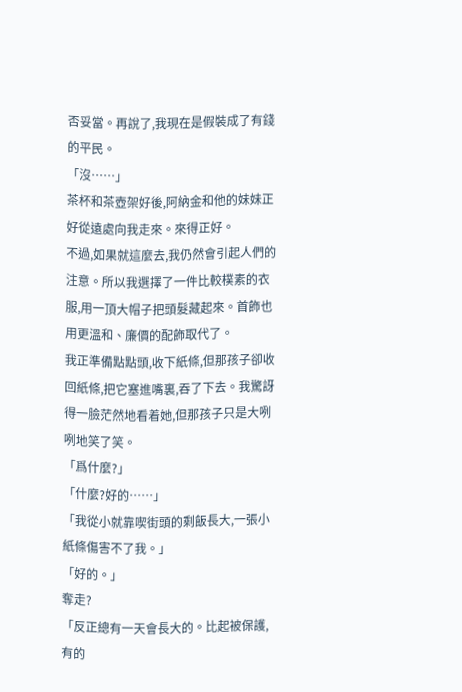否妥當。再說了,我現在是假裝成了有錢的平民。
「沒……」
茶杯和茶壺架好後,阿納金和他的妹妹正好從遠處向我走來。來得正好。
不過,如果就這麼去,我仍然會引起人們的注意。所以我選擇了一件比較樸素的衣服,用一頂大帽子把頭髮藏起來。首飾也用更溫和、廉價的配飾取代了。
我正準備點點頭,收下紙條,但那孩子卻收回紙條,把它塞進嘴裏,吞了下去。我驚訝得一臉茫然地看着她,但那孩子只是大咧咧地笑了笑。
「爲什麼?」
「什麼?好的……」
「我從小就靠喫街頭的剩飯長大,一張小紙條傷害不了我。」
「好的。」
奪走?
「反正總有一天會長大的。比起被保護,有的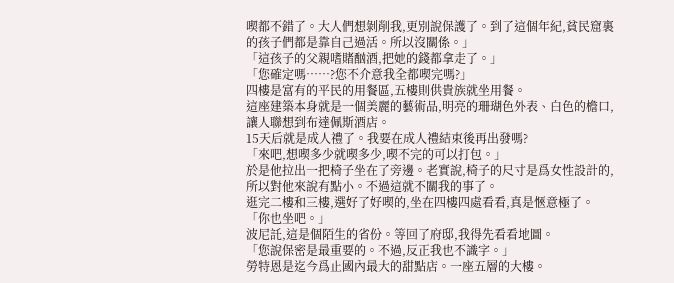喫都不錯了。大人們想剝削我,更別說保護了。到了這個年紀,貧民窟裏的孩子們都是靠自己過活。所以沒關係。」
「這孩子的父親嗜賭酗酒,把她的錢都拿走了。」
「您確定嗎……?您不介意我全都喫完嗎?」
四樓是富有的平民的用餐區,五樓則供貴族就坐用餐。
這座建築本身就是一個美麗的藝術品,明亮的珊瑚色外表、白色的檐口,讓人聯想到布達佩斯酒店。
15天后就是成人禮了。我要在成人禮結束後再出發嗎?
「來吧,想喫多少就喫多少,喫不完的可以打包。」
於是他拉出一把椅子坐在了旁邊。老實說,椅子的尺寸是爲女性設計的,所以對他來說有點小。不過這就不關我的事了。
逛完二樓和三樓,選好了好喫的,坐在四樓四處看看,真是愜意極了。
「你也坐吧。」
波尼託,這是個陌生的省份。等回了府邸,我得先看看地圖。
「您說保密是最重要的。不過,反正我也不識字。」
勞特恩是迄今爲止國內最大的甜點店。一座五層的大樓。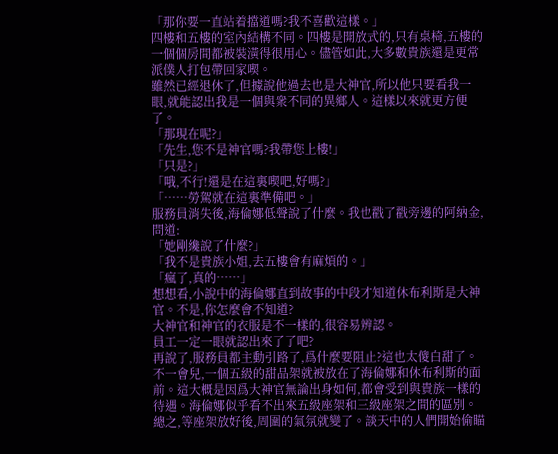「那你要一直站着擋道嗎?我不喜歡這樣。」
四樓和五樓的室內結構不同。四樓是開放式的,只有桌椅,五樓的一個個房間都被裝潢得很用心。儘管如此,大多數貴族還是更常派僕人打包帶回家喫。
雖然已經退休了,但據說他過去也是大神官,所以他只要看我一眼,就能認出我是一個與衆不同的異鄉人。這樣以來就更方便了。
「那現在呢?」
「先生,您不是神官嗎?我帶您上樓!」
「只是?」
「哦,不行!還是在這裏喫吧,好嗎?」
「……勞駕就在這裏準備吧。」
服務員消失後,海倫娜低聲說了什麼。我也戳了戳旁邊的阿納金,問道:
「她剛纔說了什麼?」
「我不是貴族小姐,去五樓會有麻煩的。」
「瘋了,真的……」
想想看,小說中的海倫娜直到故事的中段才知道休布利斯是大神官。不是,你怎麼會不知道?
大神官和神官的衣服是不一樣的,很容易辨認。
員工一定一眼就認出來了了吧?
再說了,服務員都主動引路了,爲什麼要阻止?這也太傻白甜了。
不一會兒,一個五級的甜品架就被放在了海倫娜和休布利斯的面前。這大概是因爲大神官無論出身如何,都會受到與貴族一樣的待遇。海倫娜似乎看不出來五級座架和三級座架之間的區別。
總之,等座架放好後,周圍的氣氛就變了。談天中的人們開始偷瞄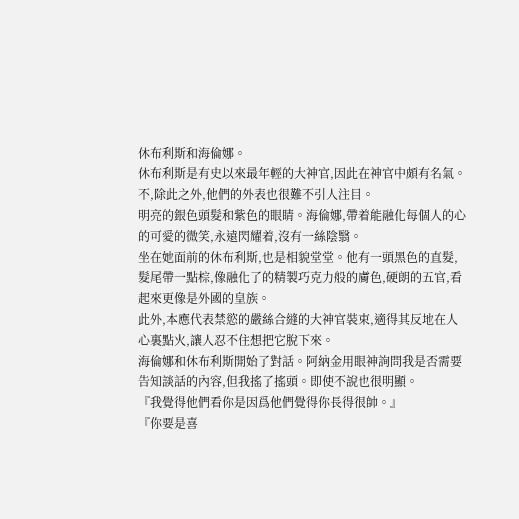休布利斯和海倫娜。
休布利斯是有史以來最年輕的大神官,因此在神官中頗有名氣。不,除此之外,他們的外表也很難不引人注目。
明亮的銀色頭髮和紫色的眼睛。海倫娜,帶着能融化每個人的心的可愛的微笑,永遠閃耀着,沒有一絲陰翳。
坐在她面前的休布利斯,也是相貌堂堂。他有一頭黑色的直髮,髮尾帶一點棕,像融化了的精製巧克力般的膚色,硬朗的五官,看起來更像是外國的皇族。
此外,本應代表禁慾的嚴絲合縫的大神官裝束,適得其反地在人心裏點火,讓人忍不住想把它脫下來。
海倫娜和休布利斯開始了對話。阿納金用眼神詢問我是否需要告知談話的內容,但我搖了搖頭。即使不說也很明顯。
『我覺得他們看你是因爲他們覺得你長得很帥。』
『你要是喜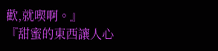歡,就喫啊。』
『甜蜜的東西讓人心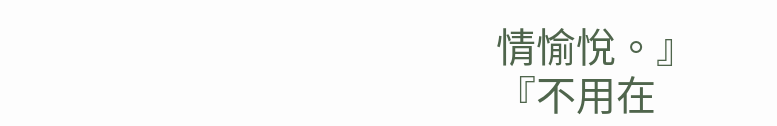情愉悅。』
『不用在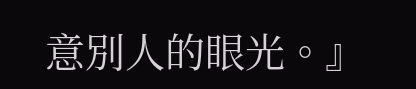意別人的眼光。』